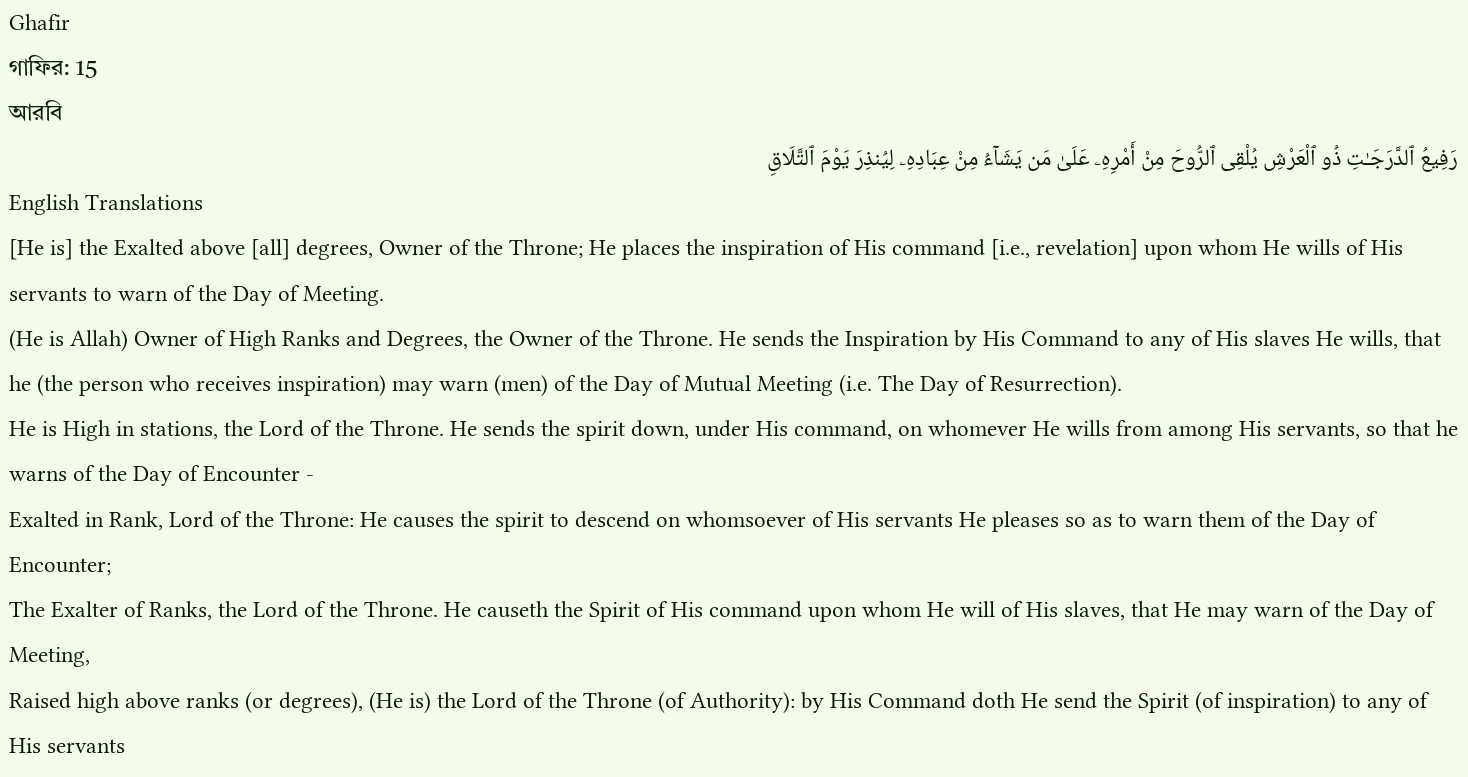Ghafir
গাফির: 15
আরবি
رَفِيعُ ٱلدَّرَجَـٰتِ ذُو ٱلْعَرْشِ يُلْقِى ٱلرُّوحَ مِنْ أَمْرِهِۦ عَلَىٰ مَن يَشَآءُ مِنْ عِبَادِهِۦ لِيُنذِرَ يَوْمَ ٱلتَّلَاقِ
English Translations
[He is] the Exalted above [all] degrees, Owner of the Throne; He places the inspiration of His command [i.e., revelation] upon whom He wills of His servants to warn of the Day of Meeting.
(He is Allah) Owner of High Ranks and Degrees, the Owner of the Throne. He sends the Inspiration by His Command to any of His slaves He wills, that he (the person who receives inspiration) may warn (men) of the Day of Mutual Meeting (i.e. The Day of Resurrection).
He is High in stations, the Lord of the Throne. He sends the spirit down, under His command, on whomever He wills from among His servants, so that he warns of the Day of Encounter -
Exalted in Rank, Lord of the Throne: He causes the spirit to descend on whomsoever of His servants He pleases so as to warn them of the Day of Encounter;
The Exalter of Ranks, the Lord of the Throne. He causeth the Spirit of His command upon whom He will of His slaves, that He may warn of the Day of Meeting,
Raised high above ranks (or degrees), (He is) the Lord of the Throne (of Authority): by His Command doth He send the Spirit (of inspiration) to any of His servants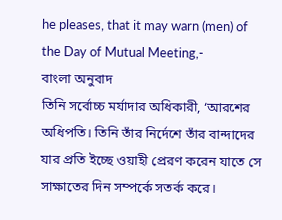he pleases, that it may warn (men) of the Day of Mutual Meeting,-
বাংলা অনুবাদ
তিনি সর্বোচ্চ মর্যাদার অধিকারী, ‘আরশের অধিপতি। তিনি তাঁর নির্দেশে তাঁর বান্দাদের যার প্রতি ইচ্ছে ওয়াহী প্রেরণ করেন যাতে সে সাক্ষাতের দিন সম্পর্কে সতর্ক করে।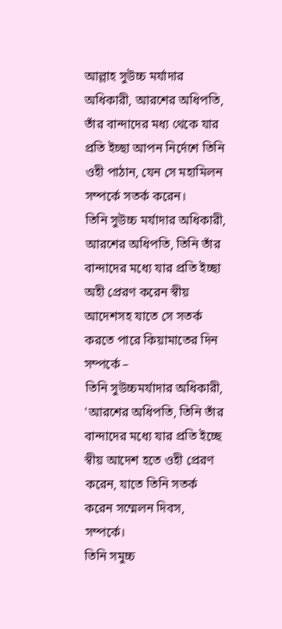আল্লাহ সুউচ্চ মর্যাদার অধিকারী, আরশের অধিপতি, তাঁর বান্দাদের মধ্য থেকে যার প্রতি ইচ্ছা আপন নির্দেশে তিনি ওহী পাঠান, যেন সে মহামিলন সম্পর্কে সতর্ক করেন।
তিনি সুউচ্চ মর্যাদার অধিকারী, আরশের অধিপতি, তিনি তাঁর বান্দাদের মধ্যে যার প্রতি ইচ্ছা অহী প্রেরণ করেন স্বীয় আদেশসহ যাতে সে সতর্ক করতে পারে কিয়ামাতের দিন সম্পর্কে –
তিনি সুউচ্চমর্যাদার অধিকারী, 'আরশের অধিপতি, তিনি তাঁর বান্দাদের মধ্যে যার প্রতি ইচ্ছে স্বীয় আদেশ হতে ওহী প্রেরণ করেন, যাতে তিনি সতর্ক করেন সম্মেলন দিবস, সম্পর্কে।
তিনি সমুচ্চ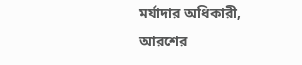মর্যাদার অধিকারী, আরশের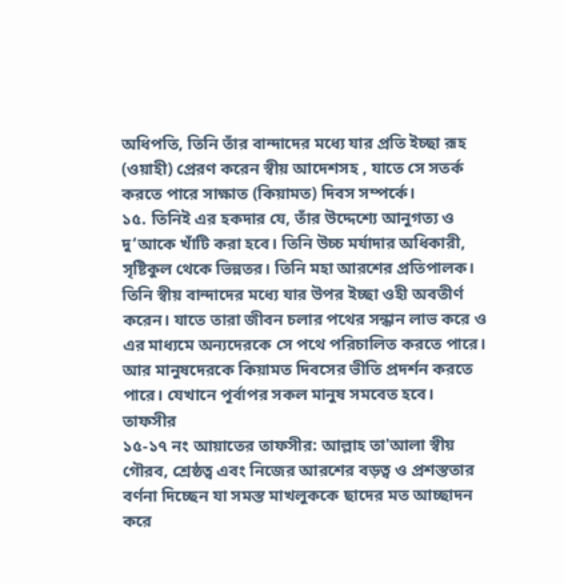অধিপতি, তিনি তাঁর বান্দাদের মধ্যে যার প্রতি ইচ্ছা রূহ (ওয়াহী) প্রেরণ করেন স্বীয় আদেশসহ , যাতে সে সতর্ক করতে পারে সাক্ষাত (কিয়ামত) দিবস সম্পর্কে।
১৫. তিনিই এর হকদার যে, তাঁর উদ্দেশ্যে আনুগত্য ও দু‘আকে খাঁটি করা হবে। তিনি উচ্চ মর্যাদার অধিকারী, সৃষ্টিকুল থেকে ভিন্নতর। তিনি মহা আরশের প্রতিপালক। তিনি স্বীয় বান্দাদের মধ্যে যার উপর ইচ্ছা ওহী অবতীর্ণ করেন। যাতে তারা জীবন চলার পথের সন্ধান লাভ করে ও এর মাধ্যমে অন্যদেরকে সে পথে পরিচালিত করতে পারে। আর মানুষদেরকে কিয়ামত দিবসের ভীতি প্রদর্শন করতে পারে। যেখানে পূর্বাপর সকল মানুষ সমবেত হবে।
তাফসীর
১৫-১৭ নং আয়াতের তাফসীর: আল্লাহ তা'আলা স্বীয় গৌরব, শ্রেষ্ঠত্ব এবং নিজের আরশের বড়ত্ব ও প্রশস্ততার বর্ণনা দিচ্ছেন যা সমস্ত মাখলুককে ছাদের মত আচ্ছাদন করে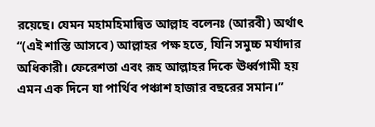রয়েছে। যেমন মহামহিমান্বিত আল্লাহ বলেনঃ (আরবী) অর্থাৎ “(এই শাস্তি আসবে) আল্লাহর পক্ষ হতে, যিনি সমুচ্চ মর্যাদার অধিকারী। ফেরেশতা এবং রূহ আল্লাহর দিকে ঊর্ধ্বগামী হয় এমন এক দিনে যা পার্থিব পঞ্চাশ হাজার বছরের সমান।”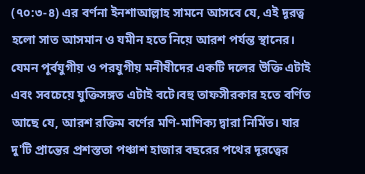(৭০:৩-৪) এর বর্ণনা ইনশাআল্লাহ সামনে আসবে যে, এই দূরত্ব হলো সাত আসমান ও যমীন হতে নিয়ে আরশ পর্যন্ত স্থানের। যেমন পূর্বযুগীয় ও পরযুগীয় মনীষীদের একটি দলের উক্তি এটাই এবং সবচেয়ে যুক্তিসঙ্গত এটাই বটে।বহু তাফসীরকার হতে বর্ণিত আছে যে, আরশ রক্তিম বর্ণের মণি-মাণিক্য দ্বারা নির্মিত। যার দু'টি প্রান্তের প্রশস্ততা পঞ্চাশ হাজার বছরের পথের দূরত্বের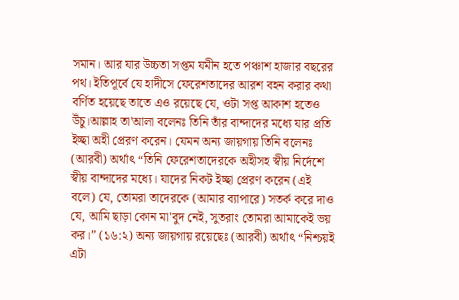সমান। আর যার উচ্চতা সপ্তম যমীন হতে পঞ্চাশ হাজার বছরের পথ। ইতিপূর্বে যে হাদীসে ফেরেশতাদের আরশ বহন করার কথা বর্ণিত হয়েছে তাতে এও রয়েছে যে, ওটা সপ্ত আকাশ হতেও উঁচু।আল্লাহ তা'আলা বলেনঃ তিনি তাঁর বান্দাদের মধ্যে যার প্রতি ইচ্ছা অহী প্রেরণ করেন। যেমন অন্য জায়গায় তিনি বলেনঃ (আরবী) অর্থাৎ “তিনি ফেরেশতাদেরকে অহীসহ স্বীয় নির্দেশে স্বীয় বান্দাদের মধ্যে। যাদের নিকট ইচ্ছা প্রেরণ করেন (এই বলে) যে, তোমরা তাদেরকে (আমার ব্যাপারে) সতর্ক করে দাও যে, আমি ছাড়া কোন মা'বুদ নেই, সুতরাং তোমরা আমাকেই ভয় কর।” (১৬:২) অন্য জায়গায় রয়েছেঃ (আরবী) অর্থাৎ “নিশ্চয়ই এটা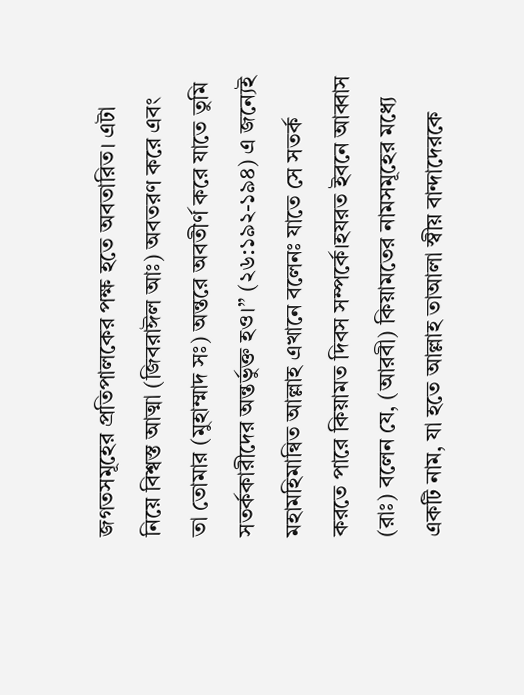জগতসমূহের প্রতিপালকের পক্ষ হতে অবতারিত। এটা নিয়ে বিশ্বস্ত আত্মা (জিবরাঈল আঃ) অবতরণ করে এবং তা তোমার (মুহাম্মাদ সঃ) অন্তরে অবতীর্ণ করে যাতে তুমি সতর্ককারীদের অন্তর্ভুক্ত হও।” (২৬:১৯২-১৯৪) এ জন্যেই মহামহিমান্বিত আল্লাহ এখানে বলেনঃ যাতে সে সতর্ক করতে পারে কিয়ামত দিবস সম্পর্কে।হযরত ইবনে আব্বাস (রাঃ) বলেন যে, (আরবী) কিয়ামতের নামসমূহের মধ্যে একটি নাম, যা হতে আল্লাহ তাআলা স্বীয় বান্দাদেরকে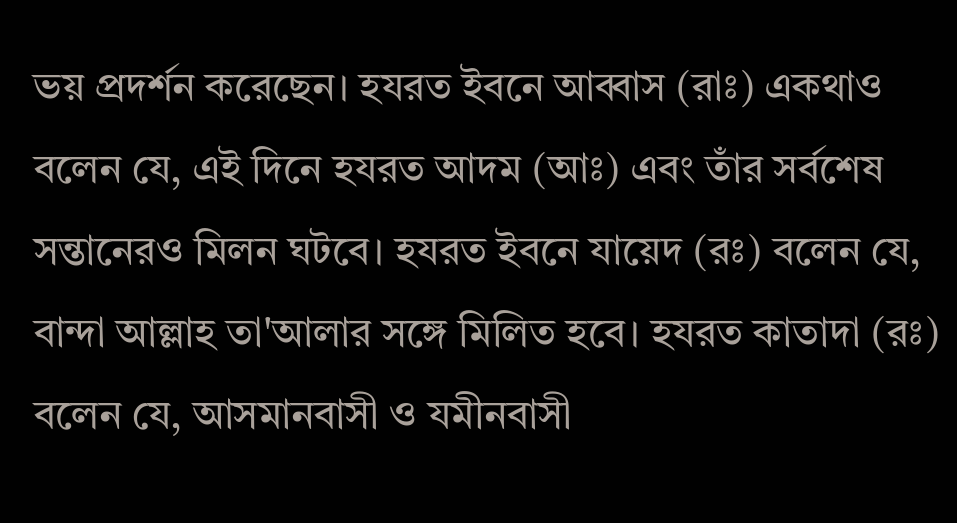ভয় প্রদর্শন করেছেন। হযরত ইবনে আব্বাস (রাঃ) একথাও বলেন যে, এই দিনে হযরত আদম (আঃ) এবং তাঁর সর্বশেষ সন্তানেরও মিলন ঘটবে। হযরত ইবনে যায়েদ (রঃ) বলেন যে, বান্দা আল্লাহ তা'আলার সঙ্গে মিলিত হবে। হযরত কাতাদা (রঃ) বলেন যে, আসমানবাসী ও যমীনবাসী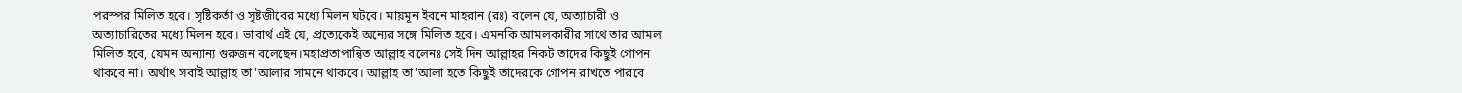পরস্পর মিলিত হবে। সৃষ্টিকর্তা ও সৃষ্টজীবের মধ্যে মিলন ঘটবে। মায়মূন ইবনে মাহরান (রঃ) বলেন যে, অত্যাচারী ও অত্যাচারিতের মধ্যে মিলন হবে। ভাবার্থ এই যে, প্রত্যেকেই অন্যের সঙ্গে মিলিত হবে। এমনকি আমলকারীর সাথে তার আমল মিলিত হবে, যেমন অন্যান্য গুরুজন বলেছেন।মহাপ্রতাপান্বিত আল্লাহ বলেনঃ সেই দিন আল্লাহর নিকট তাদের কিছুই গোপন থাকবে না। অর্থাৎ সবাই আল্লাহ তা'আলার সামনে থাকবে। আল্লাহ তা'আলা হতে কিছুই তাদেরকে গোপন রাখতে পারবে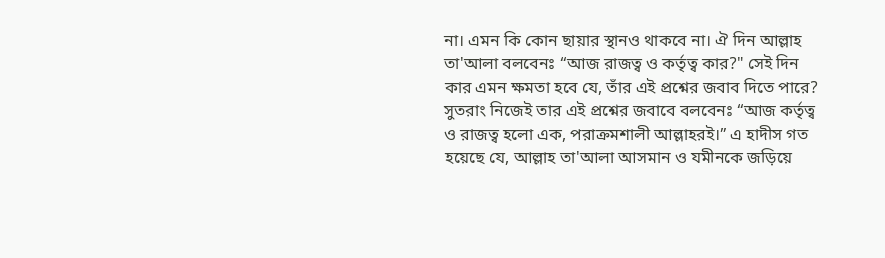না। এমন কি কোন ছায়ার স্থানও থাকবে না। ঐ দিন আল্লাহ তা'আলা বলবেনঃ “আজ রাজত্ব ও কর্তৃত্ব কার?" সেই দিন কার এমন ক্ষমতা হবে যে, তাঁর এই প্রশ্নের জবাব দিতে পারে? সুতরাং নিজেই তার এই প্রশ্নের জবাবে বলবেনঃ “আজ কর্তৃত্ব ও রাজত্ব হলো এক, পরাক্রমশালী আল্লাহরই।” এ হাদীস গত হয়েছে যে, আল্লাহ তা'আলা আসমান ও যমীনকে জড়িয়ে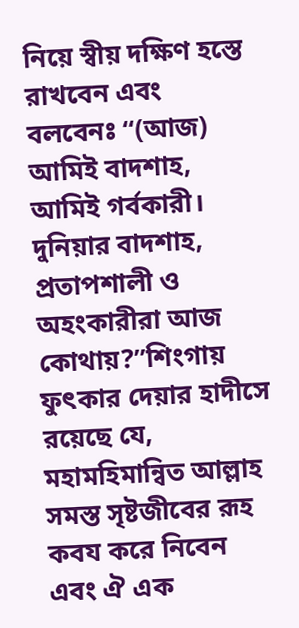নিয়ে স্বীয় দক্ষিণ হস্তে রাখবেন এবং বলবেনঃ “(আজ) আমিই বাদশাহ, আমিই গর্বকারী। দুনিয়ার বাদশাহ, প্রতাপশালী ও অহংকারীরা আজ কোথায়?”শিংগায় ফুৎকার দেয়ার হাদীসে রয়েছে যে, মহামহিমান্বিত আল্লাহ সমস্ত সৃষ্টজীবের রূহ কবয করে নিবেন এবং ঐ এক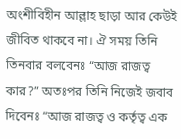অংশীবিহীন আল্লাহ ছাড়া আর কেউই জীবিত থাকবে না। ঐ সময় তিনি তিনবার বলবেনঃ “আজ রাজত্ব কার?” অতঃপর তিনি নিজেই জবাব দিবেনঃ “আজ রাজত্ব ও কর্তৃত্ব এক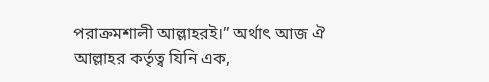পরাক্রমশালী আল্লাহরই।” অর্থাৎ আজ ঐ আল্লাহর কর্তৃত্ব যিনি এক,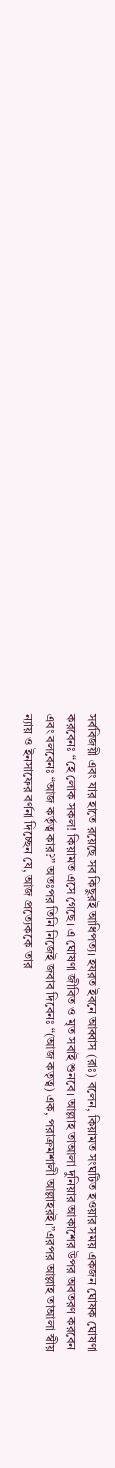সর্ববিজয়ী এবং যার হাতে রয়েছে সব কিছুরই আধিপত্য। হযরত ইবনে আব্বাস (রাঃ) বলেন, কিয়ামত সংঘটিত হওয়ার সময় একজন ঘোষক ঘোষণা করবেনঃ “হে লোক সকল! কিয়ামত এসে গেছে। এ ঘোষণা জীবিত ও মৃত সবাই শুনবে। আল্লাহ তাআলা দুনিয়ার আকাশের উপর অবতরণ করবেন এবং বলবেনঃ “আজ কর্তৃত্ব কার?” অতঃপর তিনি নিজেই জবাব দিবেনঃ “(আজ কতৃত্ব) এক, পরাক্রমশালী আল্লাহরই।”এরপর আল্লাহ তাআলা স্বীয় ন্যায় ও ইনসাফের বর্ণনা দিচ্ছেন যে, আজ প্রত্যেককে তার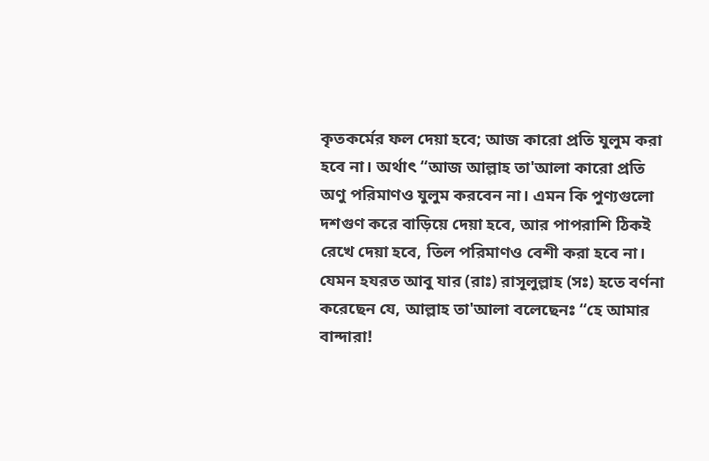কৃতকর্মের ফল দেয়া হবে; আজ কারো প্রতি যুলুম করা হবে না। অর্থাৎ “আজ আল্লাহ তা'আলা কারো প্রতি অণু পরিমাণও যুলুম করবেন না। এমন কি পুণ্যগুলো দশগুণ করে বাড়িয়ে দেয়া হবে, আর পাপরাশি ঠিকই রেখে দেয়া হবে, তিল পরিমাণও বেশী করা হবে না। যেমন হযরত আবু যার (রাঃ) রাসূলুল্লাহ (সঃ) হতে বর্ণনা করেছেন যে, আল্লাহ তা'আলা বলেছেনঃ “হে আমার বান্দারা!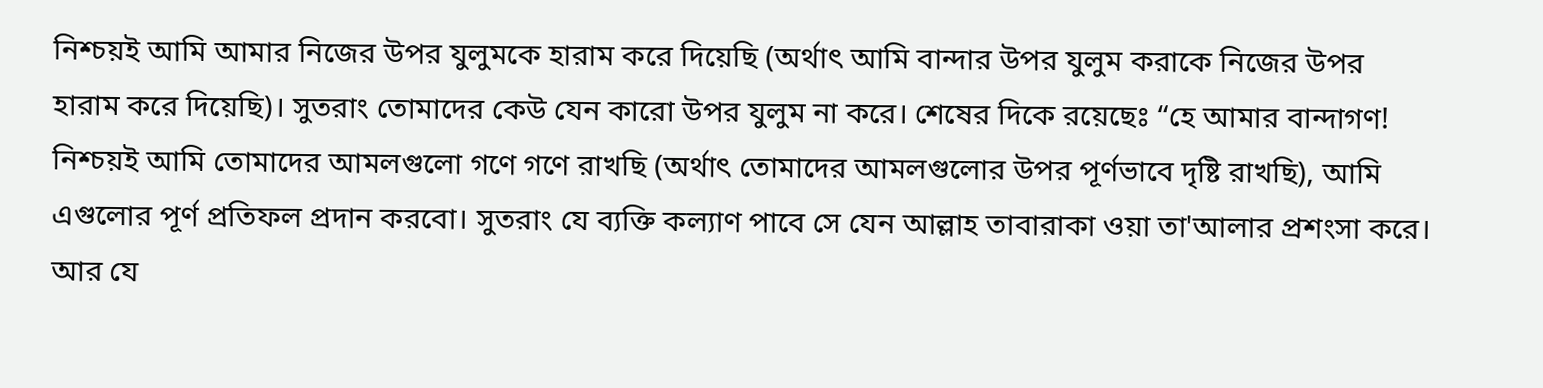নিশ্চয়ই আমি আমার নিজের উপর যুলুমকে হারাম করে দিয়েছি (অর্থাৎ আমি বান্দার উপর যুলুম করাকে নিজের উপর হারাম করে দিয়েছি)। সুতরাং তোমাদের কেউ যেন কারো উপর যুলুম না করে। শেষের দিকে রয়েছেঃ “হে আমার বান্দাগণ! নিশ্চয়ই আমি তোমাদের আমলগুলো গণে গণে রাখছি (অর্থাৎ তোমাদের আমলগুলোর উপর পূর্ণভাবে দৃষ্টি রাখছি), আমি এগুলোর পূর্ণ প্রতিফল প্রদান করবো। সুতরাং যে ব্যক্তি কল্যাণ পাবে সে যেন আল্লাহ তাবারাকা ওয়া তা'আলার প্রশংসা করে। আর যে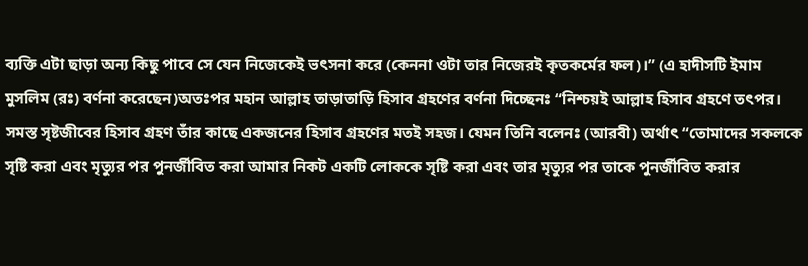ব্যক্তি এটা ছাড়া অন্য কিছু পাবে সে যেন নিজেকেই ভৎসনা করে (কেননা ওটা তার নিজেরই কৃতকর্মের ফল)।” (এ হাদীসটি ইমাম মুসলিম (রঃ) বর্ণনা করেছেন)অতঃপর মহান আল্লাহ তাড়াতাড়ি হিসাব গ্রহণের বর্ণনা দিচ্ছেনঃ “নিশ্চয়ই আল্লাহ হিসাব গ্রহণে তৎপর। সমস্ত সৃষ্টজীবের হিসাব গ্রহণ তাঁর কাছে একজনের হিসাব গ্রহণের মতই সহজ। যেমন তিনি বলেনঃ (আরবী) অর্থাৎ “তোমাদের সকলকে সৃষ্টি করা এবং মৃত্যুর পর পুনর্জীবিত করা আমার নিকট একটি লোককে সৃষ্টি করা এবং তার মৃত্যুর পর তাকে পুনর্জীবিত করার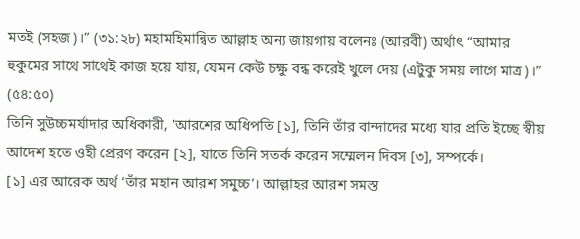মতই (সহজ)।” (৩১:২৮) মহামহিমান্বিত আল্লাহ অন্য জায়গায় বলেনঃ (আরবী) অর্থাৎ “আমার হুকুমের সাথে সাথেই কাজ হয়ে যায়, যেমন কেউ চক্ষু বন্ধ করেই খুলে দেয় (এটুকু সময় লাগে মাত্র)।” (৫৪:৫০)
তিনি সুউচ্চমর্যাদার অধিকারী, 'আরশের অধিপতি [১], তিনি তাঁর বান্দাদের মধ্যে যার প্রতি ইচ্ছে স্বীয় আদেশ হতে ওহী প্রেরণ করেন [২], যাতে তিনি সতর্ক করেন সম্মেলন দিবস [৩], সম্পর্কে।
[১] এর আরেক অর্থ ‘তাঁর মহান আরশ সমুচ্চ’। আল্লাহর আরশ সমস্ত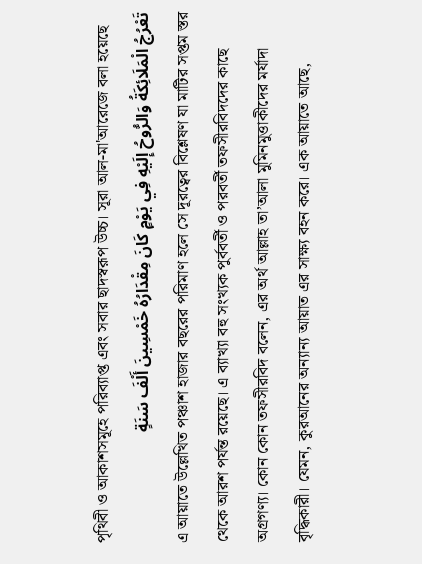পৃথিবী ও আকাশসমূহে পরিব্যাপ্ত এবং সবার ছাদস্বরূপ উচ্চ। সূরা আল-মা'আরেজে বলা হয়েছে
تَعْرُجُ الْمَلَائِكَةُ وَالرُّوحُ إِلَيْهِ فِي يَوْمٍ كَانَ مِقْدَارُهُ خَمْسِينَ أَلْفَ سَنَةٍ
এ আয়াতে উল্লেখিত পঞ্চাশ হাজার বছরের পরিমাণ হলে সে দূরত্বের বিশ্লেষণ যা মাটির সপ্তম স্তর থেকে আরশ পর্যন্ত রয়েছে। এ ব্যাখ্যা বহু সংখ্যক পুর্ববর্তী ও পরবর্তী তফসীরবিদদের কাছে অগ্রগণ্য। কোন কোন তফসীরবিদ বলেন, এর অর্থ আল্লাহ তা’আলা মুমিনমুত্তাকীদের মর্যাদা বৃদ্ধিকারী। যেমন, কুরআনের অন্যান্য আয়াত এর সাক্ষ্য বহন করে। এক আয়াতে আছে,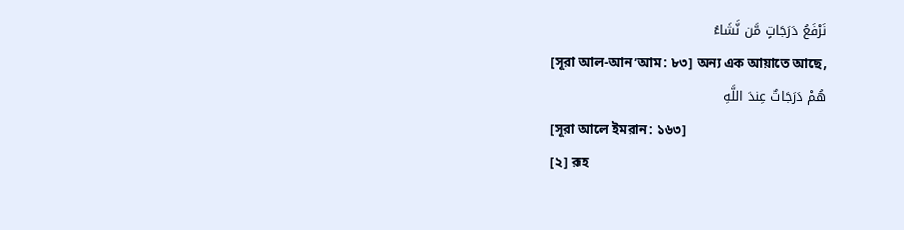نَرْفَعُ دَرَجَاتٍ مَّن نَّشَاءُ
[সূরা আল-আন’আম: ৮৩] অন্য এক আয়াতে আছে,
هُمْ دَرَجَاتٌ عِندَ اللَّهِ
[সূরা আলে ইমরান: ১৬৩]
[২] রূহ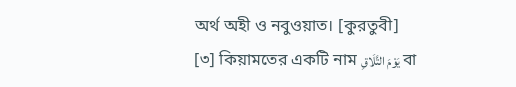অর্থ অহী ও নবুওয়াত। [কুরতুবী]
[৩] কিয়ামতের একটি নাম يَوْمَ التَّلَاقِ বা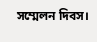সম্মেলন দিবস।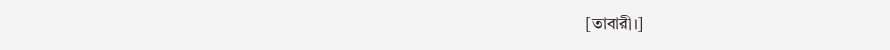[তাবারী।]